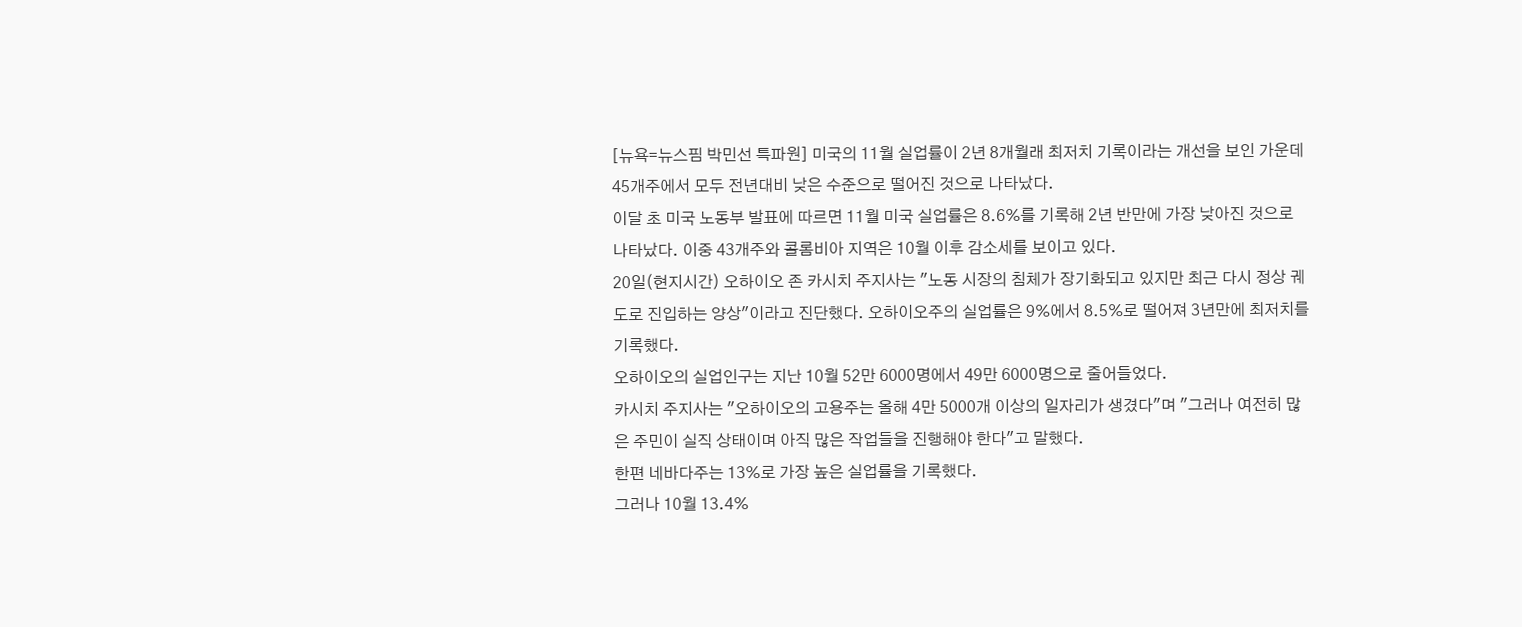[뉴욕=뉴스핌 박민선 특파원] 미국의 11월 실업률이 2년 8개월래 최저치 기록이라는 개선을 보인 가운데 45개주에서 모두 전년대비 낮은 수준으로 떨어진 것으로 나타났다.
이달 초 미국 노동부 발표에 따르면 11월 미국 실업률은 8.6%를 기록해 2년 반만에 가장 낮아진 것으로 나타났다. 이중 43개주와 콜롬비아 지역은 10월 이후 감소세를 보이고 있다.
20일(현지시간) 오하이오 존 카시치 주지사는 "노동 시장의 침체가 장기화되고 있지만 최근 다시 정상 궤도로 진입하는 양상"이라고 진단했다. 오하이오주의 실업률은 9%에서 8.5%로 떨어져 3년만에 최저치를 기록했다.
오하이오의 실업인구는 지난 10월 52만 6000명에서 49만 6000명으로 줄어들었다.
카시치 주지사는 "오하이오의 고용주는 올해 4만 5000개 이상의 일자리가 생겼다"며 "그러나 여전히 많은 주민이 실직 상태이며 아직 많은 작업들을 진행해야 한다"고 말했다.
한편 네바다주는 13%로 가장 높은 실업률을 기록했다.
그러나 10월 13.4%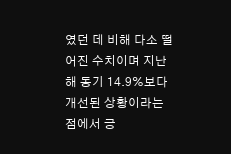였던 데 비해 다소 떨어진 수치이며 지난해 동기 14.9%보다 개선된 상황이라는 점에서 긍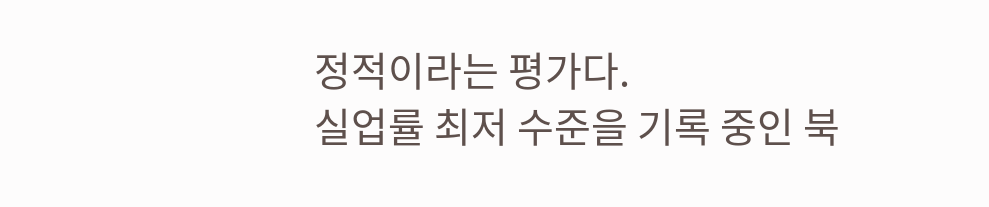정적이라는 평가다.
실업률 최저 수준을 기록 중인 북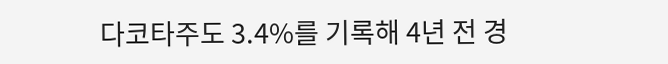다코타주도 3.4%를 기록해 4년 전 경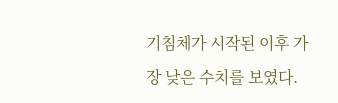기침체가 시작된 이후 가장 낮은 수치를 보였다.